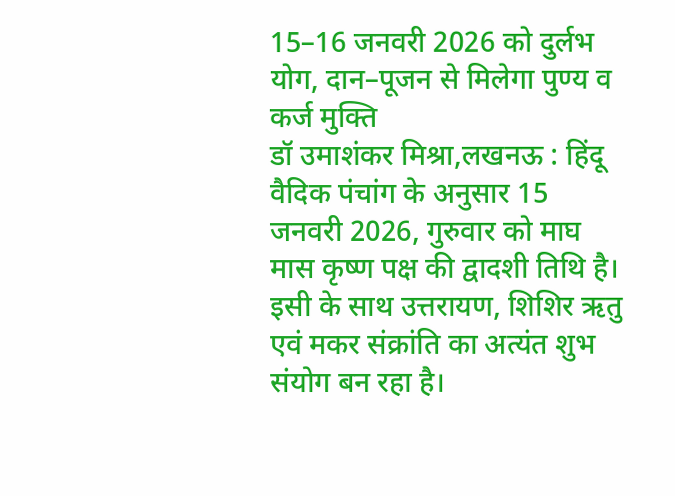15–16 जनवरी 2026 को दुर्लभ योग, दान–पूजन से मिलेगा पुण्य व कर्ज मुक्ति
डॉ उमाशंकर मिश्रा,लखनऊ : हिंदू वैदिक पंचांग के अनुसार 15 जनवरी 2026, गुरुवार को माघ मास कृष्ण पक्ष की द्वादशी तिथि है। इसी के साथ उत्तरायण, शिशिर ऋतु एवं मकर संक्रांति का अत्यंत शुभ संयोग बन रहा है।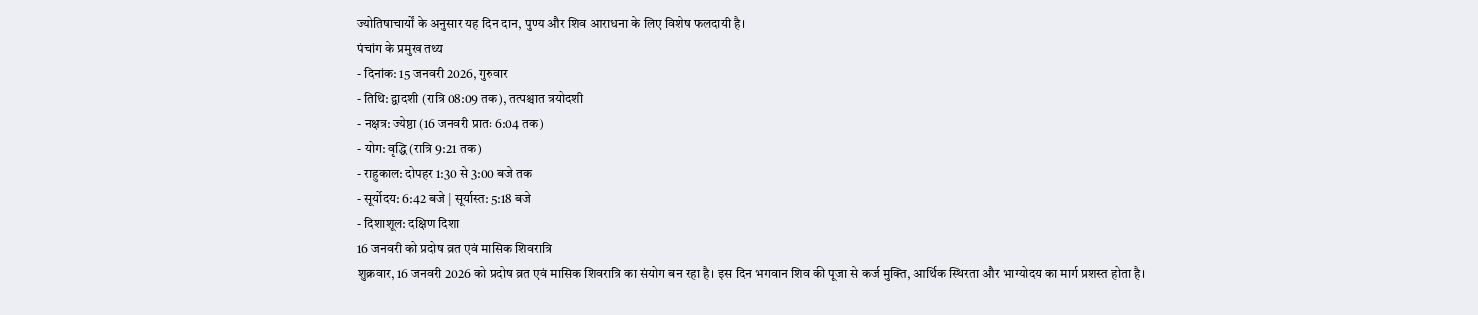ज्योतिषाचार्यों के अनुसार यह दिन दान, पुण्य और शिव आराधना के लिए विशेष फलदायी है।
पंचांग के प्रमुख तथ्य
- दिनांक: 15 जनवरी 2026, गुरुवार
- तिथि: द्वादशी (रात्रि 08:09 तक), तत्पश्चात त्रयोदशी
- नक्षत्र: ज्येष्ठा (16 जनवरी प्रातः 6:04 तक)
- योग: वृद्धि (रात्रि 9:21 तक)
- राहुकाल: दोपहर 1:30 से 3:00 बजे तक
- सूर्योदय: 6:42 बजे | सूर्यास्त: 5:18 बजे
- दिशाशूल: दक्षिण दिशा
16 जनवरी को प्रदोष व्रत एवं मासिक शिवरात्रि
शुक्रवार, 16 जनवरी 2026 को प्रदोष व्रत एवं मासिक शिवरात्रि का संयोग बन रहा है। इस दिन भगवान शिव की पूजा से कर्ज मुक्ति, आर्थिक स्थिरता और भाग्योदय का मार्ग प्रशस्त होता है।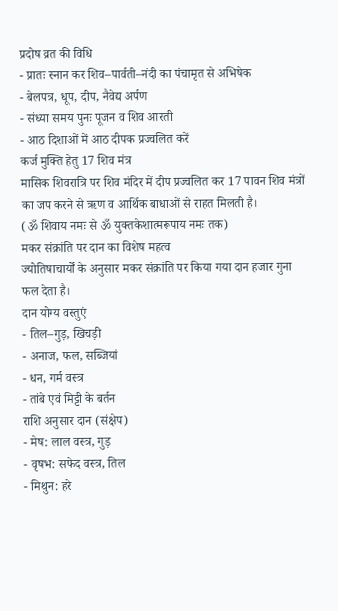प्रदोष व्रत की विधि
- प्रातः स्नान कर शिव–पार्वती–नंदी का पंचामृत से अभिषेक
- बेलपत्र, धूप, दीप, नैवेद्य अर्पण
- संध्या समय पुनः पूजन व शिव आरती
- आठ दिशाओं में आठ दीपक प्रज्वलित करें
कर्ज मुक्ति हेतु 17 शिव मंत्र
मासिक शिवरात्रि पर शिव मंदिर में दीप प्रज्वलित कर 17 पावन शिव मंत्रों का जप करने से ऋण व आर्थिक बाधाओं से राहत मिलती है।
(ॐ शिवाय नमः से ॐ युक्तकेशात्मरूपाय नमः तक)
मकर संक्रांति पर दान का विशेष महत्व
ज्योतिषाचार्यों के अनुसार मकर संक्रांति पर किया गया दान हजार गुना फल देता है।
दान योग्य वस्तुएं
- तिल–गुड़, खिचड़ी
- अनाज, फल, सब्जियां
- धन, गर्म वस्त्र
- तांबे एवं मिट्टी के बर्तन
राशि अनुसार दान (संक्षेप)
- मेष: लाल वस्त्र, गुड़
- वृषभ: सफेद वस्त्र, तिल
- मिथुन: हरे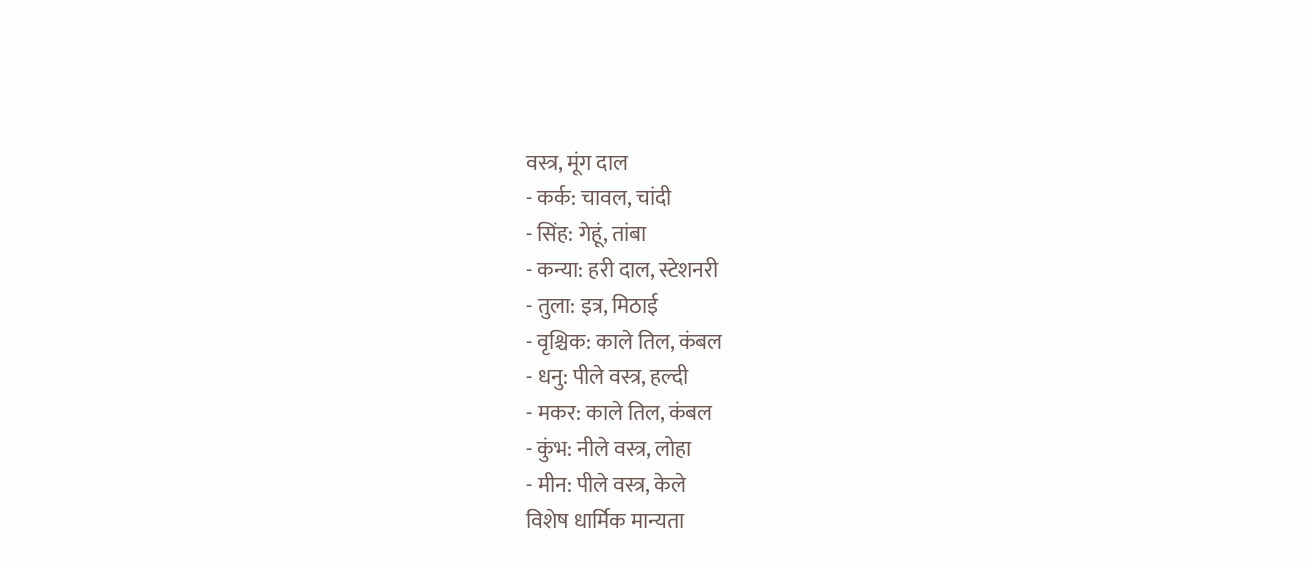वस्त्र, मूंग दाल
- कर्क: चावल, चांदी
- सिंह: गेहूं, तांबा
- कन्या: हरी दाल, स्टेशनरी
- तुला: इत्र, मिठाई
- वृश्चिक: काले तिल, कंबल
- धनु: पीले वस्त्र, हल्दी
- मकर: काले तिल, कंबल
- कुंभ: नीले वस्त्र, लोहा
- मीन: पीले वस्त्र, केले
विशेष धार्मिक मान्यता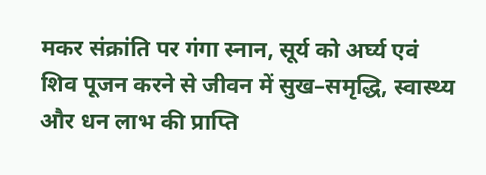मकर संक्रांति पर गंगा स्नान, सूर्य को अर्घ्य एवं शिव पूजन करने से जीवन में सुख–समृद्धि, स्वास्थ्य और धन लाभ की प्राप्ति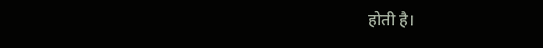होती है।